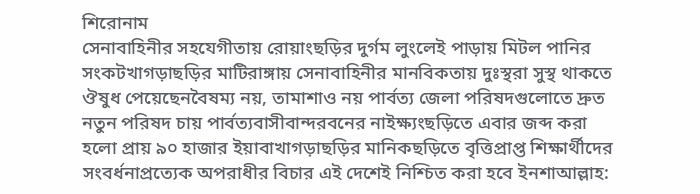শিরোনাম
সেনাবাহিনীর সহযেগীতায় রোয়াংছড়ির দুর্গম লুংলেই পাড়ায় মিটল পানির সংকটখাগড়াছড়ির মাটিরাঙ্গায় সেনাবাহিনীর মানবিকতায় দুঃস্থরা সুস্থ থাকতে ঔষুধ পেয়েছেনবৈষম্য নয়, তামাশাও নয় পার্বত্য জেলা পরিষদগুলোতে দ্রুত নতুন পরিষদ চায় পার্বত্যবাসীবান্দরবনের নাইক্ষ্যংছড়িতে এবার জব্দ করা হলো প্রায় ৯০ হাজার ইয়াবাখাগড়াছড়ির মানিকছড়িতে বৃত্তিপ্রাপ্ত শিক্ষার্থীদের সংবর্ধনাপ্রত্যেক অপরাধীর বিচার এই দেশেই নিশ্চিত করা হবে ইনশাআল্লাহ: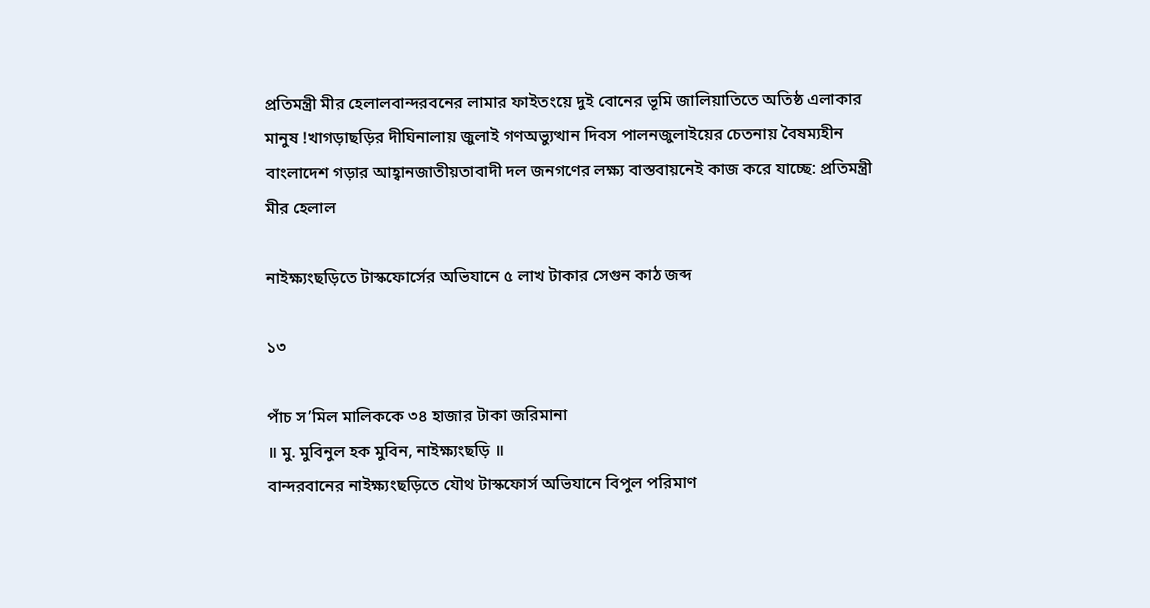প্রতিমন্ত্রী মীর হেলালবান্দরবনের লামার ফাইতংয়ে দুই বোনের ভূমি জালিয়াতিতে অতিষ্ঠ এলাকার মানুষ !খাগড়াছড়ির দীঘিনালায় জুলাই গণঅভ্যুত্থান দিবস পালনজুলাইয়ের চেতনায় বৈষম্যহীন বাংলাদেশ গড়ার আহ্বানজাতীয়তাবাদী দল জনগণের লক্ষ্য বাস্তবায়নেই কাজ করে যাচ্ছে: প্রতিমন্ত্রী মীর হেলাল

নাইক্ষ্যংছড়িতে টাস্কফোর্সের অভিযানে ৫ লাখ টাকার সেগুন কাঠ জব্দ

১৩

পাঁচ স’মিল মালিককে ৩৪ হাজার টাকা জরিমানা
॥ মু. মুবিনুল হক মুবিন, নাইক্ষ্যংছড়ি ॥
বান্দরবানের নাইক্ষ্যংছড়িতে যৌথ টাস্কফোর্স অভিযানে বিপুল পরিমাণ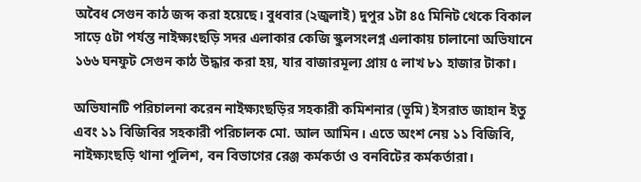অবৈধ সেগুন কাঠ জব্দ করা হয়েছে। বুধবার (২জুলাই) দুপুর ১টা ৪৫ মিনিট থেকে বিকাল সাড়ে ৫টা পর্যন্ত নাইক্ষ্যংছড়ি সদর এলাকার কেজি স্কুলসংলগ্ন এলাকায় চালানো অভিযানে ১৬৬ ঘনফুট সেগুন কাঠ উদ্ধার করা হয়, যার বাজারমূল্য প্রায় ৫ লাখ ৮১ হাজার টাকা।

অভিযানটি পরিচালনা করেন নাইক্ষ্যংছড়ির সহকারী কমিশনার (ভূমি) ইসরাত জাহান ইতু এবং ১১ বিজিবির সহকারী পরিচালক মো. আল আমিন। এতে অংশ নেয় ১১ বিজিবি, নাইক্ষ্যংছড়ি থানা পুলিশ, বন বিভাগের রেঞ্জ কর্মকর্তা ও বনবিটের কর্মকর্তারা।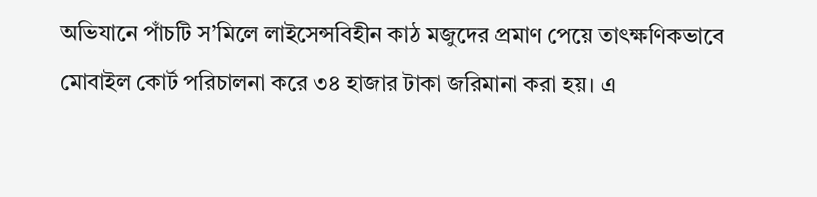অভিযানে পাঁচটি স’মিলে লাইসেন্সবিহীন কাঠ মজুদের প্রমাণ পেয়ে তাৎক্ষণিকভাবে মোবাইল কোর্ট পরিচালনা করে ৩৪ হাজার টাকা জরিমানা করা হয়। এ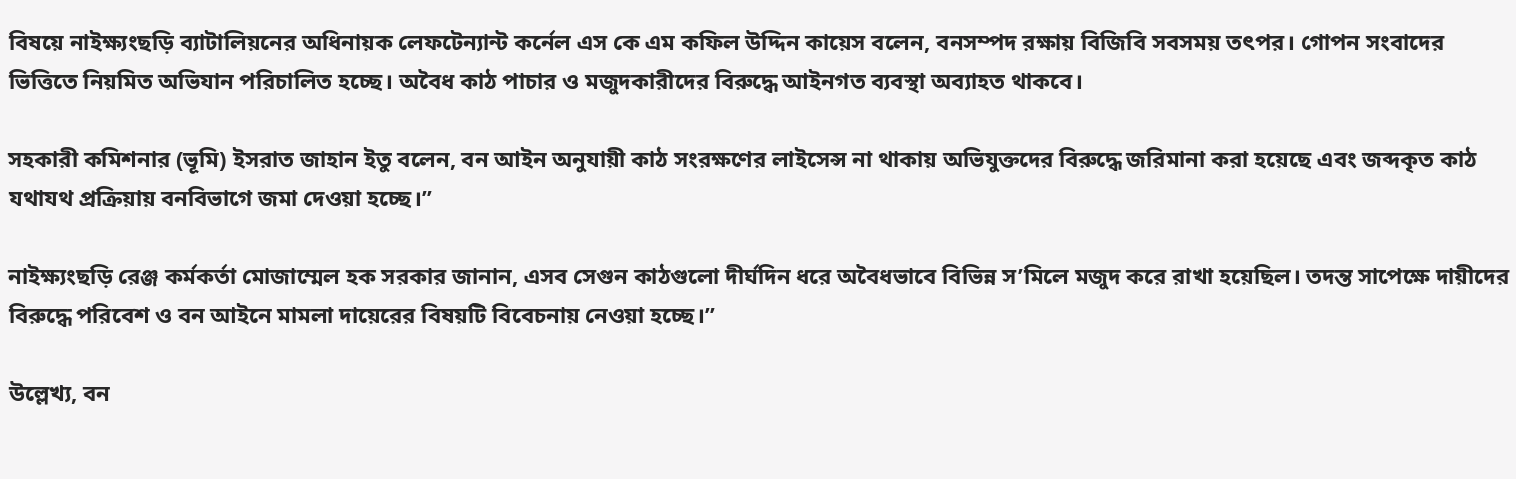বিষয়ে নাইক্ষ্যংছড়ি ব্যাটালিয়নের অধিনায়ক লেফটেন্যান্ট কর্নেল এস কে এম কফিল উদ্দিন কায়েস বলেন, বনসম্পদ রক্ষায় বিজিবি সবসময় তৎপর। গোপন সংবাদের ভিত্তিতে নিয়মিত অভিযান পরিচালিত হচ্ছে। অবৈধ কাঠ পাচার ও মজুদকারীদের বিরুদ্ধে আইনগত ব্যবস্থা অব্যাহত থাকবে।

সহকারী কমিশনার (ভূমি) ইসরাত জাহান ইতু বলেন, বন আইন অনুযায়ী কাঠ সংরক্ষণের লাইসেন্স না থাকায় অভিযুক্তদের বিরুদ্ধে জরিমানা করা হয়েছে এবং জব্দকৃত কাঠ যথাযথ প্রক্রিয়ায় বনবিভাগে জমা দেওয়া হচ্ছে।”

নাইক্ষ্যংছড়ি রেঞ্জ কর্মকর্তা মোজাম্মেল হক সরকার জানান, এসব সেগুন কাঠগুলো দীর্ঘদিন ধরে অবৈধভাবে বিভিন্ন স’মিলে মজুদ করে রাখা হয়েছিল। তদন্ত সাপেক্ষে দায়ীদের বিরুদ্ধে পরিবেশ ও বন আইনে মামলা দায়েরের বিষয়টি বিবেচনায় নেওয়া হচ্ছে।”

উল্লেখ্য, বন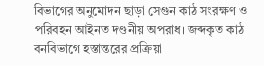বিভাগের অনুমোদন ছাড়া সেগুন কাঠ সংরক্ষণ ও পরিবহন আইনত দণ্ডনীয় অপরাধ। জব্দকৃত কাঠ বনবিভাগে হস্তান্তরের প্রক্রিয়া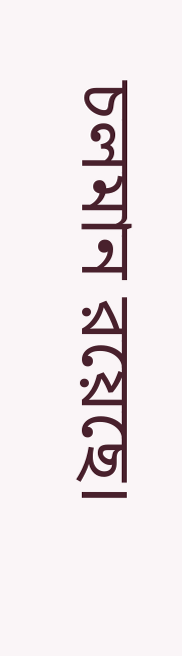চলমান রয়েছে।